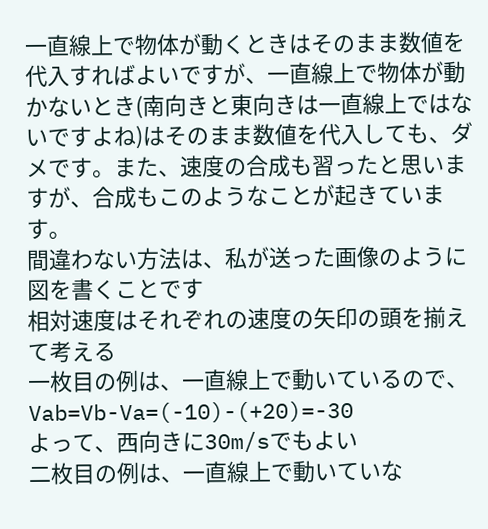一直線上で物体が動くときはそのまま数値を代入すればよいですが、一直線上で物体が動かないとき(南向きと東向きは一直線上ではないですよね)はそのまま数値を代入しても、ダメです。また、速度の合成も習ったと思いますが、合成もこのようなことが起きています。
間違わない方法は、私が送った画像のように図を書くことです
相対速度はそれぞれの速度の矢印の頭を揃えて考える
一枚目の例は、一直線上で動いているので、Vab=Vb-Va=(-10)-(+20)=-30
よって、西向きに30m/sでもよい
二枚目の例は、一直線上で動いていな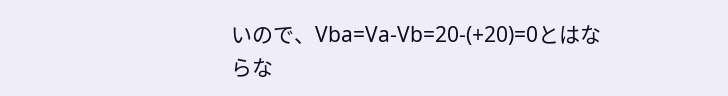いので、Vba=Va-Vb=20-(+20)=0とはならな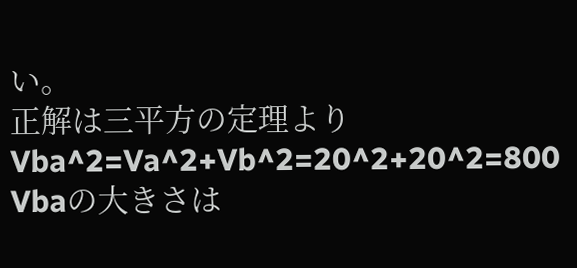い。
正解は三平方の定理よりVba^2=Va^2+Vb^2=20^2+20^2=800
Vbaの大きさは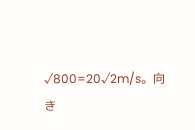√800=20√2m/s。向き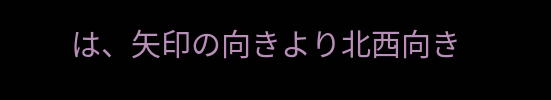は、矢印の向きより北西向き